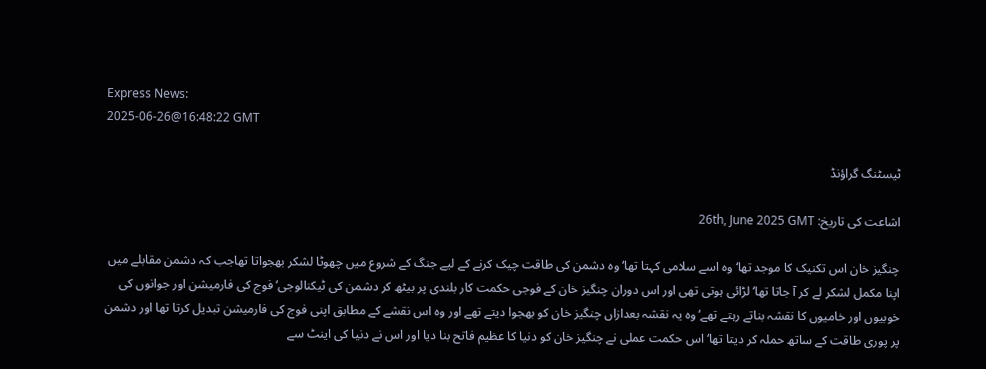Express News:
2025-06-26@16:48:22 GMT

ٹیسٹنگ گراؤنڈ

اشاعت کی تاریخ: 26th, June 2025 GMT

چنگیز خان اس تکنیک کا موجد تھا‘ وہ اسے سلامی کہتا تھا‘ وہ دشمن کی طاقت چیک کرنے کے لیے جنگ کے شروع میں چھوٹا لشکر بھجواتا تھاجب کہ دشمن مقابلے میں اپنا مکمل لشکر لے کر آ جاتا تھا‘ لڑائی ہوتی تھی اور اس دوران چنگیز خان کے فوجی حکمت کار بلندی پر بیٹھ کر دشمن کی ٹیکنالوجی‘ فوج کی فارمیشن اور جوانوں کی خوبیوں اور خامیوں کا نقشہ بناتے رہتے تھے‘ وہ یہ نقشہ بعدازاں چنگیز خان کو بھجوا دیتے تھے اور وہ اس نقشے کے مطابق اپنی فوج کی فارمیشن تبدیل کرتا تھا اور دشمن پر پوری طاقت کے ساتھ حملہ کر دیتا تھا‘ اس حکمت عملی نے چنگیز خان کو دنیا کا عظیم فاتح بنا دیا اور اس نے دنیا کی اینٹ سے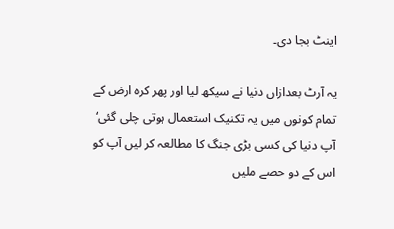اینٹ بجا دی۔

یہ آرٹ بعدازاں دنیا نے سیکھ لیا اور پھر کرہ ارض کے تمام کونوں میں یہ تکنیک استعمال ہوتی چلی گئی‘ آپ دنیا کی کسی بڑی جنگ کا مطالعہ کر لیں آپ کو اس کے دو حصے ملیں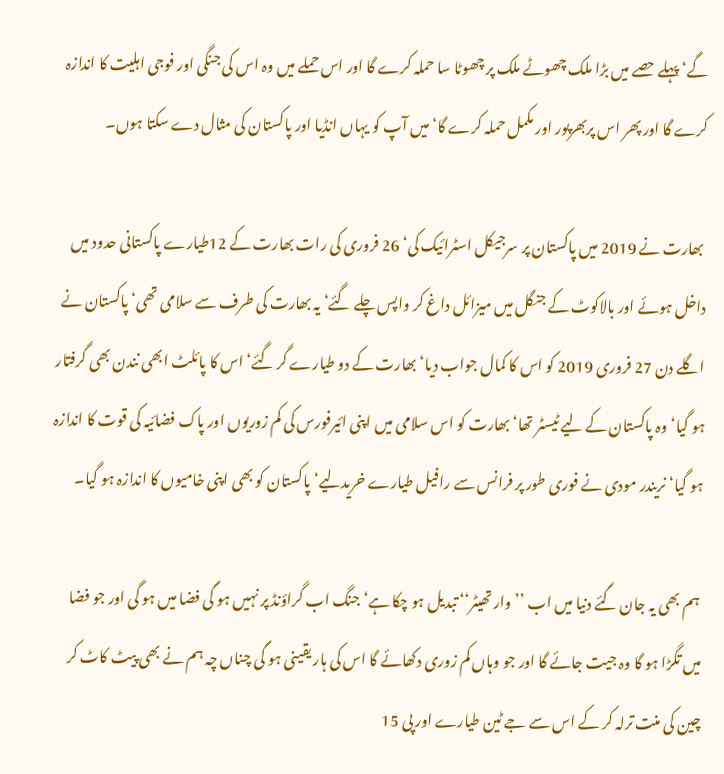گے‘ پہلے حصے میں بڑا ملک چھوٹے ملک پر چھوٹا سا حملہ کرے گا اور اس حملے میں وہ اس کی جنگی اور فوجی اہلیت کا اندازہ کرے گا اور پھر اس پربھرپور اور مکمل حملہ کرے گا‘ میں آپ کو یہاں انڈیا اور پاکستان کی مثال دے سکتا ہوں۔

 بھارت نے 2019 میں پاکستان پر سرجیکل اسٹرائیک کی‘ 26 فروری کی رات بھارت کے 12طیارے پاکستانی حدود میں داخل ہوئے اور بالاکوٹ کے جنگل میں میزائل داغ کر واپس چلے گئے‘ یہ بھارت کی طرف سے سلامی تھی‘ پاکستان نے اگلے دن 27 فروری 2019 کو اس کا کمال جواب دیا‘ بھارت کے دو طیارے گر گئے‘ اس کا پائلٹ ابھی نندن بھی گرفتار ہو گیا‘ وہ پاکستان کے لیے ٹیسٹر تھا‘ بھارت کو اس سلامی میں اپنی ائیرفورس کی کم زوریوں اور پاک فضائیہ کی قوت کا اندازہ ہو گیا‘ نریندر مودی نے فوری طور پر فرانس سے رافیل طیارے خریدلیے‘ پاکستان کو بھی اپنی خامیوں کا اندازہ ہو گیا۔

 ہم بھی یہ جان گئے دنیا میں اب ’’وار تھیٹر‘‘ تبدیل ہو چکا ہے‘ جنگ اب گراؤنڈ پر نہیں ہو گی فضا میں ہو گی اور جو فضا میں تگڑا ہو گا وہ جیت جائے گا اور جو وہاں کم زوری دکھائے گا اس کی ہار یقینی ہو گی چناں چہ ہم نے بھی پیٹ کاٹ کر چین کی منت ترلہ کر کے اس سے جے ٹین طیارے اور پی 15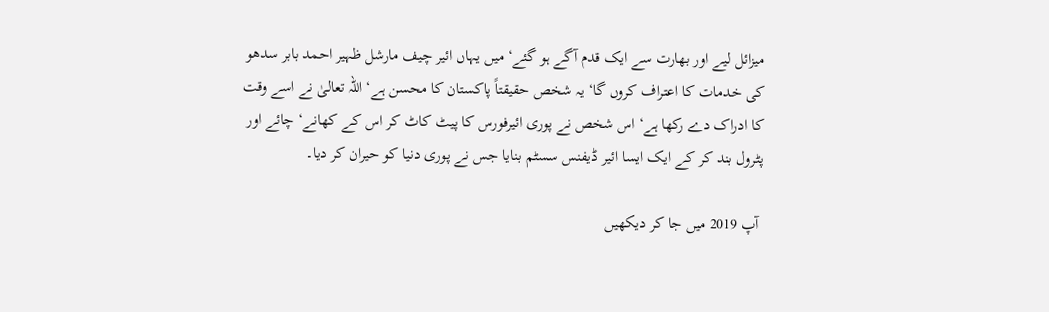میزائل لیے اور بھارت سے ایک قدم آگے ہو گئے‘ میں یہاں ائیر چیف مارشل ظہیر احمد بابر سدھو کی خدمات کا اعتراف کروں گا‘ یہ شخص حقیقتاً پاکستان کا محسن ہے‘ اللہ تعالیٰ نے اسے وقت کا ادراک دے رکھا ہے‘ اس شخص نے پوری ائیرفورس کا پیٹ کاٹ کر اس کے کھانے‘ چائے اور پٹرول بند کر کے ایک ایسا ائیر ڈیفنس سسٹم بنایا جس نے پوری دنیا کو حیران کر دیا۔

 آپ 2019 میں جا کر دیکھیں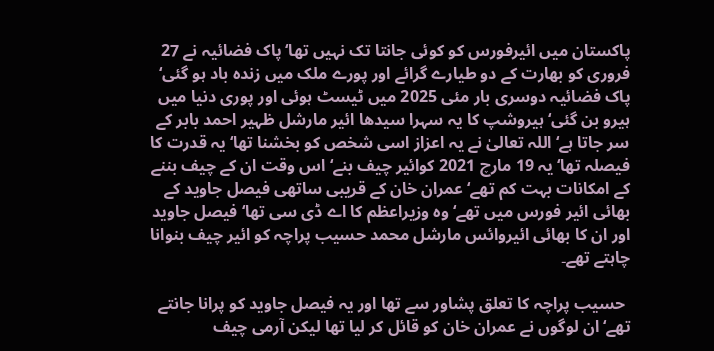پاکستان میں ائیرفورس کو کوئی جانتا تک نہیں تھا‘پاک فضائیہ نے 27 فروری کو بھارت کے دو طیارے گرائے اور پورے ملک میں زندہ باد ہو گئی‘ پاک فضائیہ دوسری بار مئی 2025 میں ٹیسٹ ہوئی اور پوری دنیا میں ہیرو بن گئی‘ ہیروشپ کا یہ سہرا سیدھا ائیر مارشل ظہیر احمد بابر کے سر جاتا ہے‘ اللہ تعالیٰ نے یہ اعزاز اسی شخص کو بخشنا تھا‘ یہ قدرت کا فیصلہ تھا‘ یہ 19 مارچ 2021 کوائیر چیف بنے‘ اس وقت ان کے چیف بننے کے امکانات بہت کم تھے‘ عمران خان کے قریبی ساتھی فیصل جاوید کے بھائی ائیر فورس میں تھے‘ وہ وزیراعظم کا اے ڈی سی تھا‘ فیصل جاوید اور ان کا بھائی ائیروائس مارشل محمد حسیب پراچہ کو ائیر چیف بنوانا چاہتے تھے۔

 حسیب پراچہ کا تعلق پشاور سے تھا اور یہ فیصل جاوید کو پرانا جانتے تھے‘ ان لوگوں نے عمران خان کو قائل کر لیا تھا لیکن آرمی چیف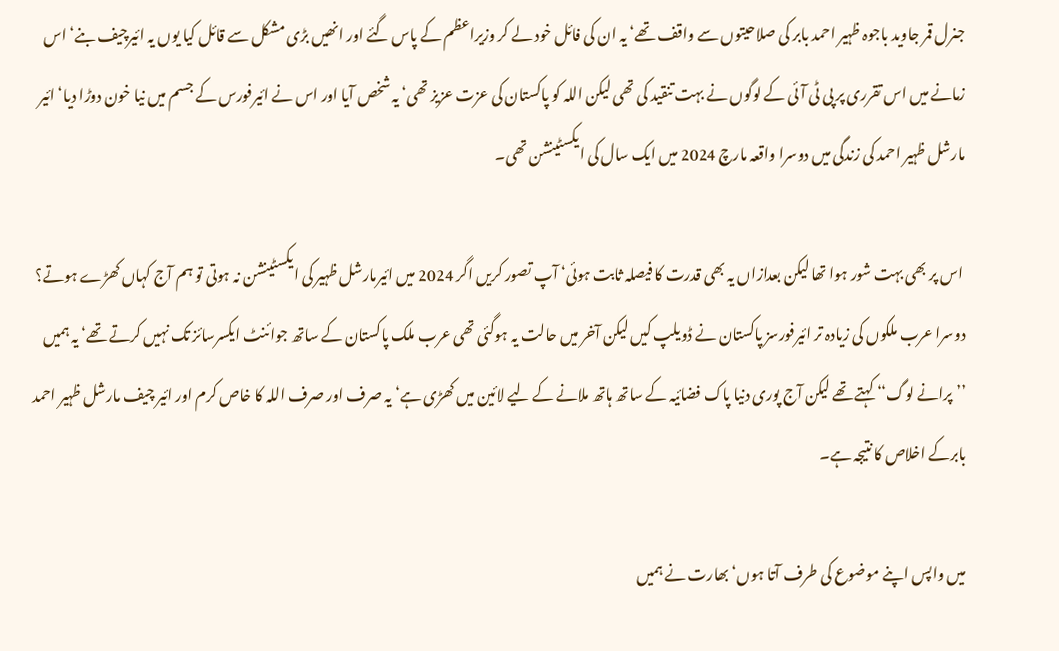جنرل قمر جاوید باجوہ ظہیر احمد بابر کی صلاحیتوں سے واقف تھے‘ یہ ان کی فائل خود لے کر وزیراعظم کے پاس گئے اور انھیں بڑی مشکل سے قائل کیا یوں یہ ائیرچیف بنے‘ اس زمانے میں اس تقرری پر پی ٹی آئی کے لوگوں نے بہت تنقید کی تھی لیکن اللہ کو پاکستان کی عزت عزیز تھی‘ یہ شخص آیا اور اس نے ائیرفورس کے جسم میں نیا خون دوڑا دیا‘ ائیر مارشل ظہیر احمد کی زندگی میں دوسرا واقعہ مارچ 2024 میں ایک سال کی ایکسٹینشن تھی۔

 اس پر بھی بہت شور ہوا تھا لیکن بعدازاں یہ بھی قدرت کا فیصلہ ثابت ہوئی‘ آپ تصور کریں اگر 2024 میں ائیرمارشل ظہیر کی ایکسٹینشن نہ ہوتی تو ہم آج کہاں کھڑے ہوتے؟ دوسرا عرب ملکوں کی زیادہ تر ائیرفورسز پاکستان نے ڈویلپ کیں لیکن آخر میں حالت یہ ہوگئی تھی عرب ملک پاکستان کے ساتھ جوائنٹ ایکسرسائز تک نہیں کرتے تھے‘ یہ ہمیں ’’پرانے لوگ‘‘ کہتے تھے لیکن آج پوری دنیا پاک فضائیہ کے ساتھ ہاتھ ملانے کے لیے لائین میں کھڑی ہے‘ یہ صرف اور صرف اللہ کا خاص کرم اور ائیر چیف مارشل ظہیر احمد بابرکے اخلاص کا نتیجہ ہے۔

میں واپس اپنے موضوع کی طرف آتا ہوں‘ بھارت نے ہمیں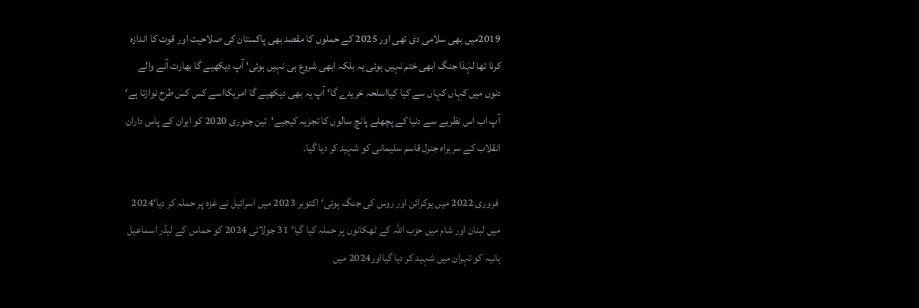2019میں بھی سلامی دی تھی اور 2025 کے حملوں کا مقصد بھی پاکستان کی صلاحیت اور قوت کا اندازہ کرنا تھا لہٰذا جنگ ابھی ختم نہیں ہوئی یہ بلکہ ابھی شروع ہی نہیں ہوئی‘ آپ دیکھیے گا بھارت آنے والے دنوں میں کہاں کہاں سے کیا کیااسلحہ خریدے گا‘ آپ یہ بھی دیکھیے گا امریکااسے کس کس طرح نوازتا ہے‘ آپ اب اس نظریے سے دنیا کے پچھلے پانچ سالوں کا تجزیہ کیجیے‘تین جنوری 2020 کو ایران کے پاس داران انقلاب کے سربراہ جنرل قاسم سلیمانی کو شہید کر دیا گیا۔

 فروری 2022 میں یوکرائن اور روس کی جنگ ہوئی‘ اکتوبر 2023 میں اسرائیل نے غزہ پر حملہ کر دیا‘2024 میں لبنان اور شام میں حزب اللہ کے ٹھکانوں پر حملہ کیا گیا‘ 31 جولائی 2024 کو حماس کے لیڈر اسماعیل ہانیہ کو تہران میں شہید کر دیا گیااور2024 میں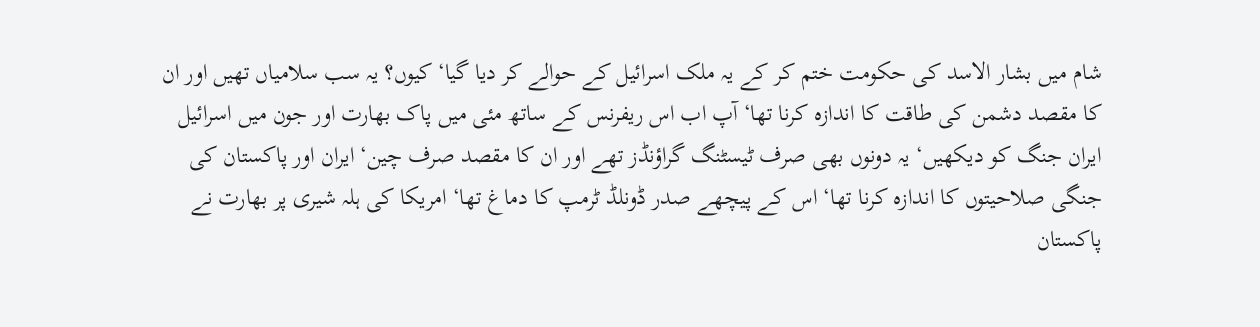شام میں بشار الاسد کی حکومت ختم کر کے یہ ملک اسرائیل کے حوالے کر دیا گیا‘ کیوں؟ یہ سب سلامیاں تھیں اور ان کا مقصد دشمن کی طاقت کا اندازہ کرنا تھا‘ آپ اب اس ریفرنس کے ساتھ مئی میں پاک بھارت اور جون میں اسرائیل ایران جنگ کو دیکھیں‘ یہ دونوں بھی صرف ٹیسٹنگ گراؤنڈز تھے اور ان کا مقصد صرف چین‘ ایران اور پاکستان کی جنگی صلاحیتوں کا اندازہ کرنا تھا‘ اس کے پیچھے صدر ڈونلڈ ٹرمپ کا دماغ تھا‘ امریکا کی ہلہ شیری پر بھارت نے پاکستان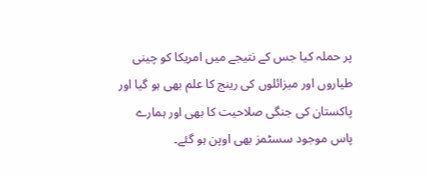پر حملہ کیا جس کے نتیجے میں امریکا کو چینی طیاروں اور میزائلوں کی رینج کا علم بھی ہو گیا اور پاکستان کی جنگی صلاحیت کا بھی اور ہمارے پاس موجود سسٹمز بھی اوپن ہو گئے۔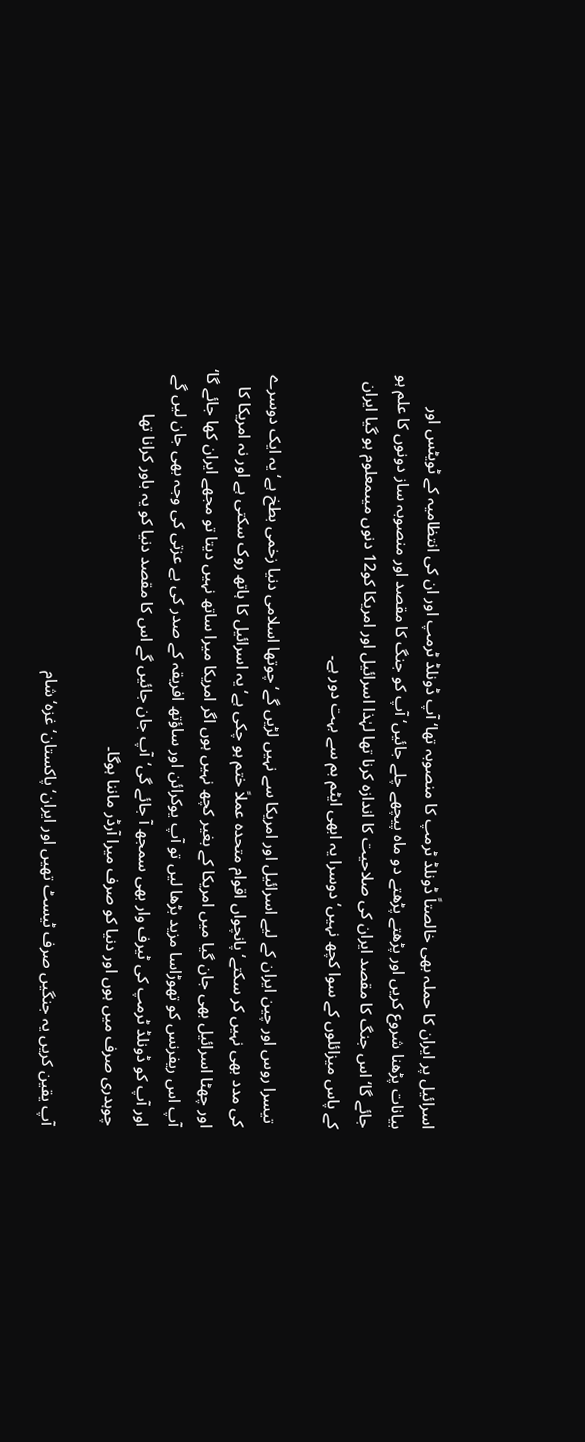اسرائیل پر ایران کا حملہ بھی خالصتاً ڈونلڈ ٹرمپ کا منصوبہ تھا‘ آپ ڈونلڈ ٹرمپ اور ان کی انتظامیہ کے ٹویٹس اور بیانات پڑھنا شروع کریں اور پڑھتے پڑھتے دو ماہ پیچھے چلے جائیں‘ آپ کو جنگ کا مقصد اور منصوبہ ساز دونوں کا علم ہو جائے گا‘ اس جنگ کا مقصد ایران کی صلاحیت کا اندازہ کرنا تھا لہٰذا اسرائیل اور امریکا کو12 دنوں میںمعلوم ہو گیا ایران کے پاس میزائلوں کے سوا کچھ نہیں‘ دوسرا یہ ابھی ایٹم بم سے بہت دور ہے۔

 تیسرا روس اور چین ایران کے لیے اسرائیل اور امریکا سے نہیں لڑیں گے‘ چوتھا اسلامی دنیا زخمی بطخ ہے‘ یہ ایک دوسرے کی مدد بھی نہیں کر سکتے‘ پانچواں اقوام متحدہ عملاً ختم ہو چکی ہے‘ یہ اسرائیل کا ہاتھ روک سکتی ہے اور نہ امریکا کا اور چھٹا اسرائیل بھی جان گیا میں امریکا کے بغیر کچھ نہیں ہوں اگر امریکا میرا ساتھ نہیں دیتا تو مجھے ایران کھا جائے گا‘ آپ اس ریفرنس کو تھوڑاسا مزید بڑھا لیں تو آپ یوکرائن اور ساؤتھ افریقہ کے صدر کی بے عزتی کی وجہ بھی جان لیں گے اور آپ کو ڈونلڈ ٹرمپ کی ٹیرف وار بھی سمجھ آ جائے گی‘آپ جان جائیں گے اس کا مقصد دنیا کو یہ باور کرانا تھا چوہدری صرف میں ہوں اور دنیا کو صرف میرا آرڈر ماننا ہوگا۔

آپ یقین کریں یہ جنگیں صرف ٹیسٹ تھیں اور ایران‘ پاکستان‘ غزہ‘ شام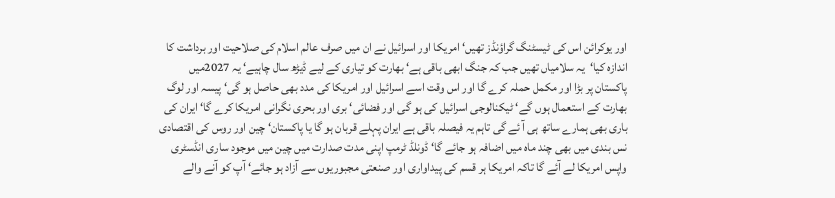اور یوکرائن اس کی ٹیسٹنگ گراؤنڈز تھیں‘ امریکا اور اسرائیل نے ان میں صرف عالم اسلام کی صلاحیت اور برداشت کا اندازہ کیا‘یہ سلامیاں تھیں جب کہ جنگ ابھی باقی ہے‘ بھارت کو تیاری کے لیے ڈیڑھ سال چاہیے‘ یہ 2027میں پاکستان پر بڑا اور مکمل حملہ کرے گا اور اس وقت اسے اسرائیل اور امریکا کی مدد بھی حاصل ہو گی‘ پیسہ اور لوگ بھارت کے استعمال ہوں گے‘ ٹیکنالوجی اسرائیل کی ہو گی اور فضائی‘ بری اور بحری نگرانی امریکا کرے گا‘ ایران کی باری بھی ہمارے ساتھ ہی آ ئے گی تاہم یہ فیصلہ باقی ہے ایران پہلے قربان ہو گا یا پاکستان‘ چین اور روس کی اقتصادی نس بندی میں بھی چند ماہ میں اضافہ ہو جائے گا‘ ڈونلڈ ٹرمپ اپنی مدت صدارت میں چین میں موجود ساری انڈسٹری واپس امریکا لے آئے گا تاکہ امریکا ہر قسم کی پیداواری اور صنعتی مجبوریوں سے آزاد ہو جائے‘ آپ کو آنے والے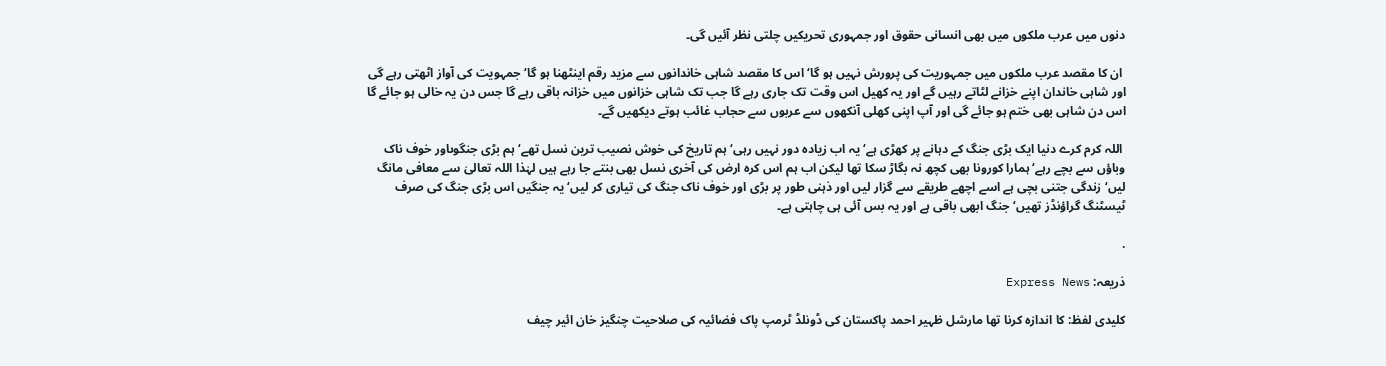دنوں میں عرب ملکوں میں بھی انسانی حقوق اور جمہوری تحریکیں چلتی نظر آئیں گی۔

 ان کا مقصد عرب ملکوں میں جمہوریت کی پرورش نہیں ہو گا‘ اس کا مقصد شاہی خاندانوں سے مزید رقم اینٹھنا ہو گا‘ جمہویت کی آواز اٹھتی رہے گی اور شاہی خاندان اپنے خزانے لٹاتے رہیں گے اور یہ کھیل اس وقت تک جاری رہے گا جب تک شاہی خزانوں میں خزانہ باقی رہے گا جس دن یہ خالی ہو جائے گا اس دن شاہی بھی ختم ہو جائے گی اور آپ اپنی کھلی آنکھوں سے عربوں سے حجاب غائب ہوتے دیکھیں گے۔

 اللہ کرم کرے دنیا ایک بڑی جنگ کے دہانے پر کھڑی ہے‘ یہ اب زیادہ دور نہیں رہی‘ ہم تاریخ کی خوش نصیب ترین نسل تھے‘ ہم بڑی جنگوںاور خوف ناک وباؤں سے بچے رہے‘ ہمارا کورونا بھی کچھ نہ بگاڑ سکا تھا لیکن اب ہم اس کرہ ارض کی آخری نسل بھی بنتے جا رہے ہیں لہٰذا اللہ تعالیٰ سے معافی مانگ لیں‘ زندگی جتنی بچی ہے اسے اچھے طریقے سے گزار لیں اور ذہنی طور پر بڑی اور خوف ناک جنگ کی تیاری کر لیں‘ یہ جنگیں اس بڑی جنگ کی صرف ٹیسٹنگ گراؤنڈز تھیں‘ جنگ ابھی باقی ہے اور یہ بس آئی ہی چاہتی ہے۔

.

ذریعہ: Express News

کلیدی لفظ: کا اندازہ کرنا تھا مارشل ظہیر احمد پاکستان کی ڈونلڈ ٹرمپ پاک فضائیہ کی صلاحیت چنگیز خان ائیر چیف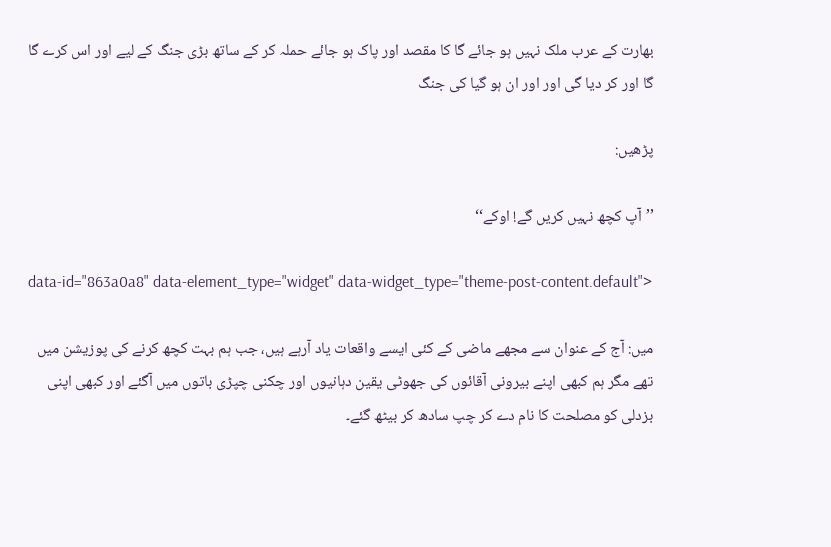بھارت کے عرب ملک نہیں ہو جائے گا کا مقصد اور پاک ہو جائے حملہ کر کے ساتھ بڑی جنگ کے لیے اور اس کرے گا گا اور کر دیا گی اور اور ان ہو گیا کی جنگ

پڑھیں:

’’آپ کچھ نہیں کریں گے! اوکے‘‘

data-id="863a0a8" data-element_type="widget" data-widget_type="theme-post-content.default">

میں: آج کے عنوان سے مجھے ماضی کے کئی ایسے واقعات یاد آرہے ہیں، جب ہم بہت کچھ کرنے کی پوزیشن میں تھے مگر ہم کبھی اپنے بیرونی آقائوں کی جھوٹی یقین دہانیوں اور چکنی چپڑی باتوں میں آگئے اور کبھی اپنی بزدلی کو مصلحت کا نام دے کر چپ سادھ کر بیٹھ گئے۔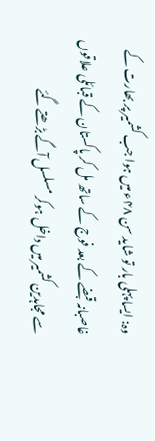وہ: ایسا پہلی بار تو شاید سن ۴۸ء میں ہوا جب کشمیر پر بھارت کے غاصبانہ قبضے کے بعد فوج کے ساتھ مل کر پاکستان کے قبائلی علاقوں سے مجاہدین کشمیر میں داخل ہوکر مسلسل آگے بڑھتے گئے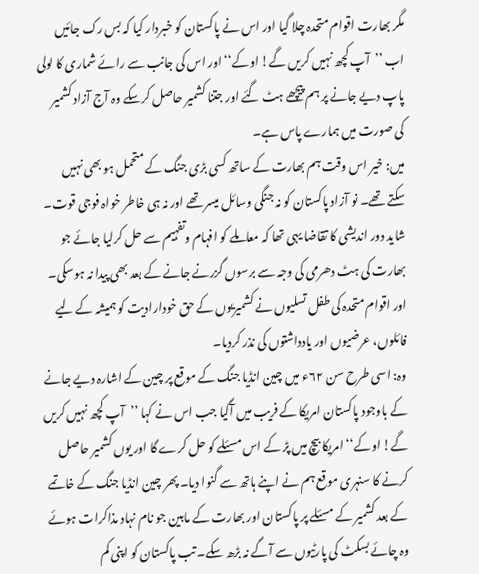مگر بھارت اقوام متحدہ چلا گیا اور اس نے پاکستان کو خبردار کیا کہ بس رک جائیں اب ’’آپ کچھ نہیں کریں گے! اوکے‘‘ اور اس کی جانب سے رائے شماری کا لولی پاپ دیے جانے پر ہم پیچھے ہٹ گئے اور جتنا کشمیر حاصل کرسکے وہ آج آزاد کشمیر کی صورت میں ہمارے پاس ہے۔
میں: خیر اس وقت ہم بھارت کے ساتھ کسی بڑی جنگ کے متحمل ہو بھی نہیں سکتے تھے۔ نو آزاد پاکستان کو نہ جنگی وسائل میسر تھے اور نہ ہی خاطر خواہ فوجی قوت۔ شاید دور اندیشی کا تقاضا یہی تھا کہ معاملے کو افہام وتفہیم سے حل کرلیا جائے جو بھارت کی ہٹ دھرمی کی وجہ سے برسوں گزرنے جانے کے بعد بھی پیدا نہ ہوسکی۔ اور اقوام متحدہ کی طفل تسلیوں نے کشمیریوں کے حق خودارادیت کو ہمیشہ کے لیے فائلوں، عرضیوں اور یادداشتوں کی نذر کردیا۔
وہ: اسی طرح سن ۶۲ء میں چین انڈیا جنگ کے موقع پر چین کے اشارہ دیے جانے کے باوجود پاکستان امریکا کے فریب میں آگیا جب اس نے کہا ’’آپ کچھ نہیں کریں گے! اوکے‘‘ امریکا بیچ میں پڑ کے اس مسئلے کو حل کرے گا اور یوں کشمیر حاصل کرنے کا سنہری موقع ہم نے اپنے ہاتھ سے گنوا دیا۔ پھر چین انڈیا جنگ کے خاتمے کے بعد کشمیر کے مسئلے پر پاکستان اور بھارت کے مابین جو نام نہاد مذاکرات ہوئے وہ چائے بسکٹ کی پارٹیوں سے آگے نہ بڑھ سکے۔ تب پاکستان کو اپنی کم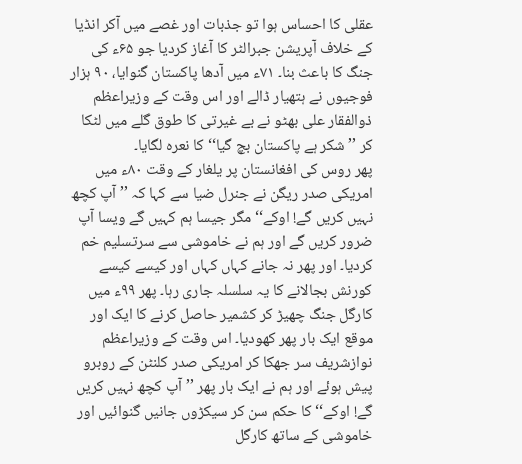عقلی کا احساس ہوا تو جذبات اور غصے میں آکر انڈیا کے خلاف آپریشن جبرالٹر کا آغاز کردیا جو ۶۵ء کی جنگ کا باعث بنا۔ ۷۱ء میں آدھا پاکستان گنوایا، ۹۰ ہزار فوجیوں نے ہتھیار ڈالے اور اس وقت کے وزیراعظم ذوالفقار علی بھٹو نے بے غیرتی کا طوق گلے میں لٹکا کر ’’ شکر ہے پاکستان بچ گیا‘‘ کا نعرہ لگایا۔
پھر روس کی افغانستان پر یلغار کے وقت ۸۰ء میں امریکی صدر ریگن نے جنرل ضیا سے کہا کہ ’’آپ کچھ نہیں کریں گے! اوکے‘‘ مگر جیسا ہم کہیں گے ویسا آپ ضرور کریں گے اور ہم نے خاموشی سے سرتسلیم خم کردیا۔ اور پھر نہ جانے کہاں کہاں اور کیسے کیسے کورنش بجالانے کا یہ سلسلہ جاری رہا۔ پھر ۹۹ء میں کارگل جنگ چھیڑ کر کشمیر حاصل کرنے کا ایک اور موقع ایک بار پھر کھودیا۔ اس وقت کے وزیراعظم نوازشریف سر جھکا کر امریکی صدر کلنٹن کے روبرو پیش ہوئے اور ہم نے ایک بار پھر ’’آپ کچھ نہیں کریں گے! اوکے‘‘ کا حکم سن کر سیکڑوں جانیں گنوائیں اور خاموشی کے ساتھ کارگل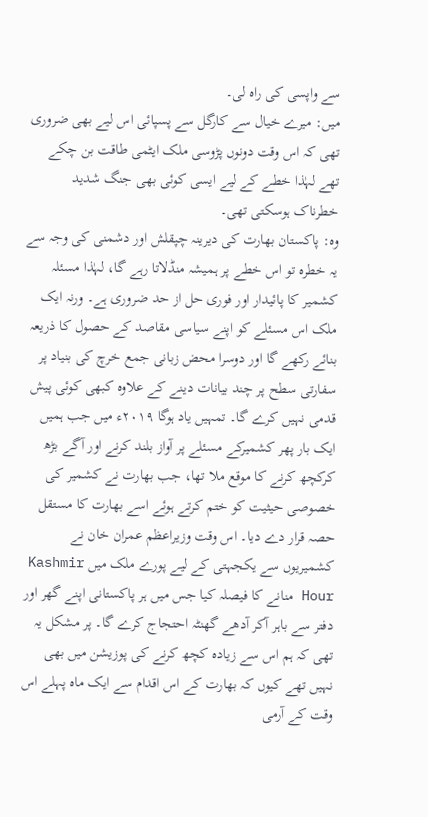سے واپسی کی راہ لی۔
میں: میرے خیال سے کارگل سے پسپائی اس لیے بھی ضروری تھی کہ اس وقت دونوں پڑوسی ملک ایٹمی طاقت بن چکے تھے لہٰذا خطے کے لیے ایسی کوئی بھی جنگ شدید خطرناک ہوسکتی تھی۔
وہ: پاکستان بھارت کی دیرینہ چپقلش اور دشمنی کی وجہ سے یہ خطرہ تو اس خطے پر ہمیشہ منڈلاتا رہے گا، لہٰذا مسئلہ کشمیر کا پائیدار اور فوری حل از حد ضروری ہے۔ ورنہ ایک ملک اس مسئلے کو اپنے سیاسی مقاصد کے حصول کا ذریعہ بنائے رکھے گا اور دوسرا محض زبانی جمع خرچ کی بنیاد پر سفارتی سطح پر چند بیانات دینے کے علاوہ کبھی کوئی پیش قدمی نہیں کرے گا۔ تمہیں یاد ہوگا ۲۰۱۹ء میں جب ہمیں ایک بار پھر کشمیرکے مسئلے پر آواز بلند کرنے اور آگے بڑھ کرکچھ کرنے کا موقع ملا تھا، جب بھارت نے کشمیر کی خصوصی حیثیت کو ختم کرتے ہوئے اسے بھارت کا مستقل حصہ قرار دے دیا۔ اس وقت وزیراعظم عمران خان نے کشمیریوں سے یکجہتی کے لیے پورے ملک میں Kashmir Hour منانے کا فیصلہ کیا جس میں ہر پاکستانی اپنے گھر اور دفتر سے باہر آکر آدھے گھنٹہ احتجاج کرے گا۔ پر مشکل یہ تھی کہ ہم اس سے زیادہ کچھ کرنے کی پوزیشن میں بھی نہیں تھے کیوں کہ بھارت کے اس اقدام سے ایک ماہ پہلے اس وقت کے آرمی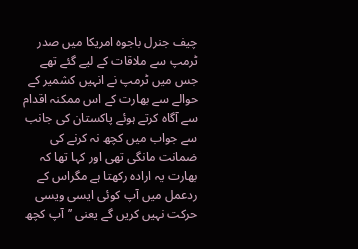چیف جنرل باجوہ امریکا میں صدر ٹرمپ سے ملاقات کے لیے گئے تھے جس میں ٹرمپ نے انہیں کشمیر کے حوالے سے بھارت کے اس ممکنہ اقدام سے آگاہ کرتے ہوئے پاکستان کی جانب سے جواب میں کچھ نہ کرنے کی ضمانت مانگی تھی اور کہا تھا کہ بھارت یہ ارادہ رکھتا ہے مگراس کے ردعمل میں آپ کوئی ایسی ویسی حرکت نہیں کریں گے یعنی ’’آپ کچھ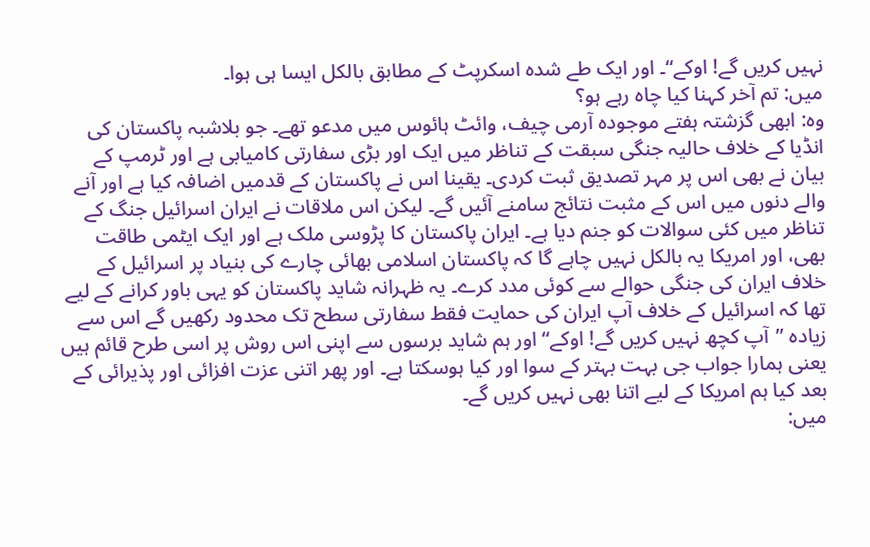نہیں کریں گے! اوکے‘‘۔ اور ایک طے شدہ اسکرپٹ کے مطابق بالکل ایسا ہی ہوا۔
میں: تم آخر کہنا کیا چاہ رہے ہو؟
وہ: ابھی گزشتہ ہفتے موجودہ آرمی چیف، وائٹ ہائوس میں مدعو تھے۔ جو بلاشبہ پاکستان کی انڈیا کے خلاف حالیہ جنگی سبقت کے تناظر میں ایک اور بڑی سفارتی کامیابی ہے اور ٹرمپ کے بیان نے بھی اس پر مہر تصدیق ثبت کردی۔ یقینا اس نے پاکستان کے قدمیں اضافہ کیا ہے اور آنے والے دنوں میں اس کے مثبت نتائج سامنے آئیں گے۔ لیکن اس ملاقات نے ایران اسرائیل جنگ کے تناظر میں کئی سوالات کو جنم دیا ہے۔ ایران پاکستان کا پڑوسی ملک ہے اور ایک ایٹمی طاقت بھی، اور امریکا یہ بالکل نہیں چاہے گا کہ پاکستان اسلامی بھائی چارے کی بنیاد پر اسرائیل کے خلاف ایران کی جنگی حوالے سے کوئی مدد کرے۔ یہ ظہرانہ شاید پاکستان کو یہی باور کرانے کے لیے تھا کہ اسرائیل کے خلاف آپ ایران کی حمایت فقط سفارتی سطح تک محدود رکھیں گے اس سے زیادہ ’’آپ کچھ نہیں کریں گے! اوکے‘‘ اور ہم شاید برسوں سے اپنی اس روش پر اسی طرح قائم ہیں یعنی ہمارا جواب جی بہت بہتر کے سوا اور کیا ہوسکتا ہے۔ اور پھر اتنی عزت افزائی اور پذیرائی کے بعد کیا ہم امریکا کے لیے اتنا بھی نہیں کریں گے۔
میں: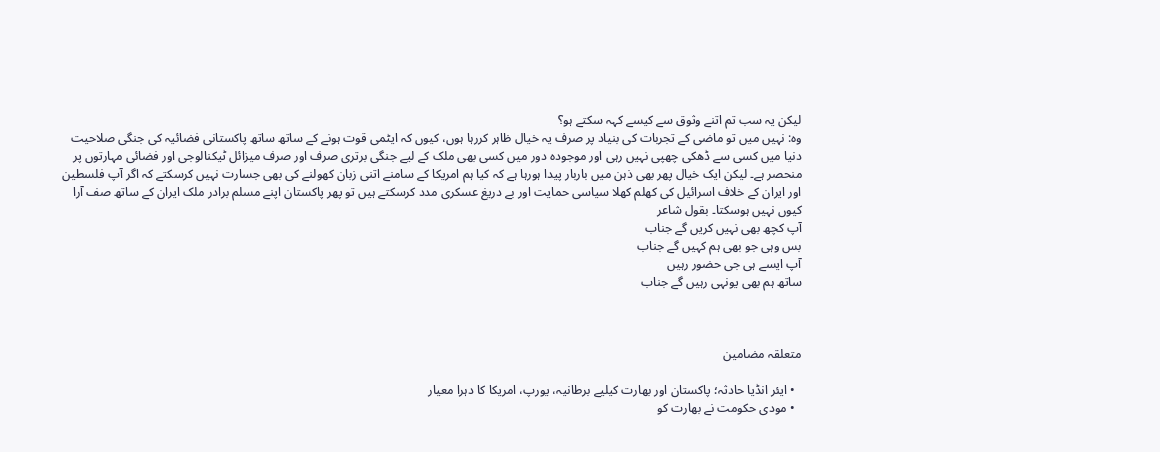لیکن یہ سب تم اتنے وثوق سے کیسے کہہ سکتے ہو؟
وہ: نہیں میں تو ماضی کے تجربات کی بنیاد پر صرف یہ خیال ظاہر کررہا ہوں، کیوں کہ ایٹمی قوت ہونے کے ساتھ ساتھ پاکستانی فضائیہ کی جنگی صلاحیت دنیا میں کسی سے ڈھکی چھپی نہیں رہی اور موجودہ دور میں کسی بھی ملک کے لیے جنگی برتری صرف اور صرف میزائل ٹیکنالوجی اور فضائی مہارتوں پر منحصر ہے۔ لیکن ایک خیال پھر بھی ذہن میں باربار پیدا ہورہا ہے کہ کیا ہم امریکا کے سامنے اتنی زبان کھولنے کی بھی جسارت نہیں کرسکتے کہ اگر آپ فلسطین اور ایران کے خلاف اسرائیل کی کھلم کھلا سیاسی حمایت اور بے دریغ عسکری مدد کرسکتے ہیں تو پھر پاکستان اپنے مسلم برادر ملک ایران کے ساتھ صف آرا کیوں نہیں ہوسکتا۔ بقول شاعر
آپ کچھ بھی نہیں کریں گے جناب
بس وہی جو بھی ہم کہیں گے جناب
آپ ایسے ہی جی حضور رہیں
ساتھ ہم بھی یونہی رہیں گے جناب



متعلقہ مضامین

  • ایئر انڈیا حادثہ؛ پاکستان اور بھارت کیلیے برطانیہ، یورپ، امریکا کا دہرا معیار
  • مودی حکومت نے بھارت کو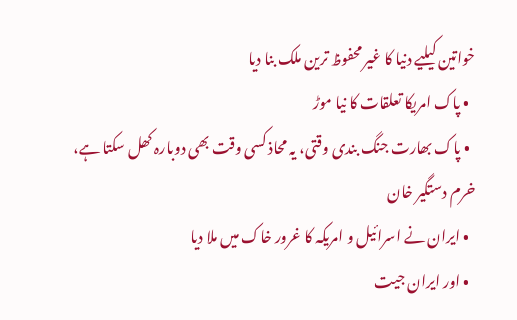خواتین کیلیے دنیا کا غیر محفوظ ترین ملک بنا دیا
  • پاک امریکا تعلقات کا نیا موڑ
  • پاک بھارت جنگ بندی وقتی، یہ محاذ کسی وقت بھی دوبارہ کھل سکتا ہے، خرم دستگیر خان
  • ایران نے اسرائیل و امریکہ کا غرور خاک میں ملا دیا
  • اور ایران جیت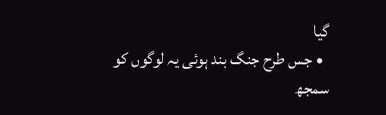گیا
  • جس طرح جنگ بند ہوئی یہ لوگوں کو سمجھ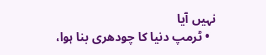نہیں آیا
  • ٹرمپ دنیا کا چودھری بنا ہوا،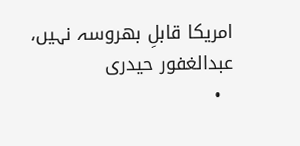امریکا قابلِ بھروسہ نہیں، عبدالغفور حیدری
  •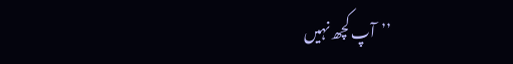’’آپ کچھ نہیں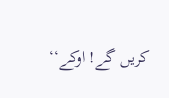کریں گے! اوکے‘‘